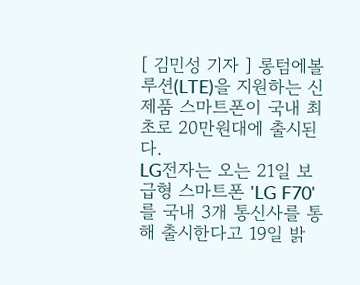[ 김민성 기자 ] 롱텀에볼루션(LTE)을 지원하는 신제품 스마트폰이 국내 최초로 20만원대에 출시된다.
LG전자는 오는 21일 보급형 스마트폰 'LG F70'를 국내 3개 통신사를 통해 출시한다고 19일 밝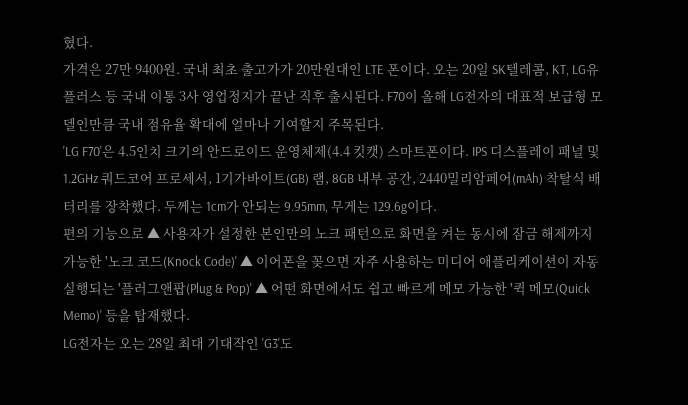혔다.
가격은 27만 9400원. 국내 최초 출고가가 20만원대인 LTE 폰이다. 오는 20일 SK텔레콤, KT, LG유플러스 등 국내 이통 3사 영업정지가 끝난 직후 출시된다. F70이 올해 LG전자의 대표적 보급형 모델인만큼 국내 점유율 확대에 얼마나 기여할지 주목된다.
'LG F70'은 4.5인치 크기의 안드로이드 운영체제(4.4 킷캣) 스마트폰이다. IPS 디스플레이 패널 및 1.2GHz 쿼드코어 프로세서, 1기가바이트(GB) 램, 8GB 내부 공간, 2440밀리암페어(mAh) 착탈식 배터리를 장착했다. 두께는 1cm가 안되는 9.95mm, 무게는 129.6g이다.
편의 기능으로 ▲ 사용자가 설정한 본인만의 노크 패턴으로 화면을 켜는 동시에 잠금 해제까지 가능한 '노크 코드(Knock Code)' ▲ 이어폰을 꽂으면 자주 사용하는 미디어 애플리케이션이 자동 실행되는 '플러그앤팝(Plug & Pop)' ▲ 어떤 화면에서도 쉽고 빠르게 메모 가능한 '퀵 메모(Quick Memo)' 등을 탑재했다.
LG전자는 오는 28일 최대 기대작인 'G3'도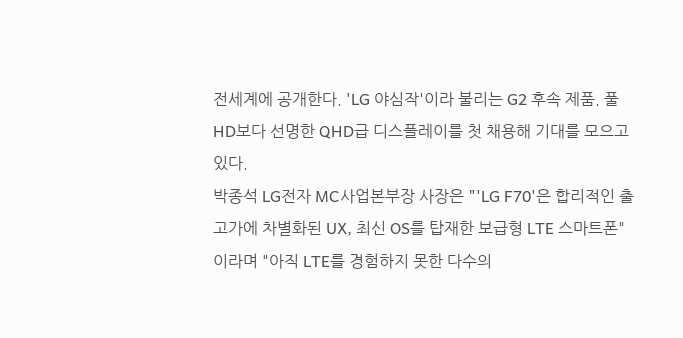전세계에 공개한다. 'LG 야심작'이라 불리는 G2 후속 제품. 풀HD보다 선명한 QHD급 디스플레이를 첫 채용해 기대를 모으고 있다.
박종석 LG전자 MC사업본부장 사장은 "'LG F70'은 합리적인 출고가에 차별화된 UX, 최신 OS를 탑재한 보급형 LTE 스마트폰"이라며 "아직 LTE를 경험하지 못한 다수의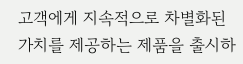고객에게 지속적으로 차별화된 가치를 제공하는 제품을 출시하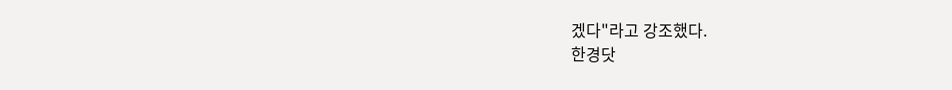겠다"라고 강조했다.
한경닷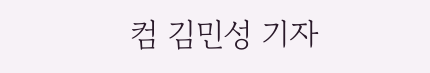컴 김민성 기자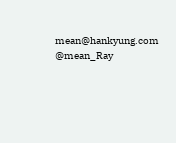mean@hankyung.com @mean_Ray